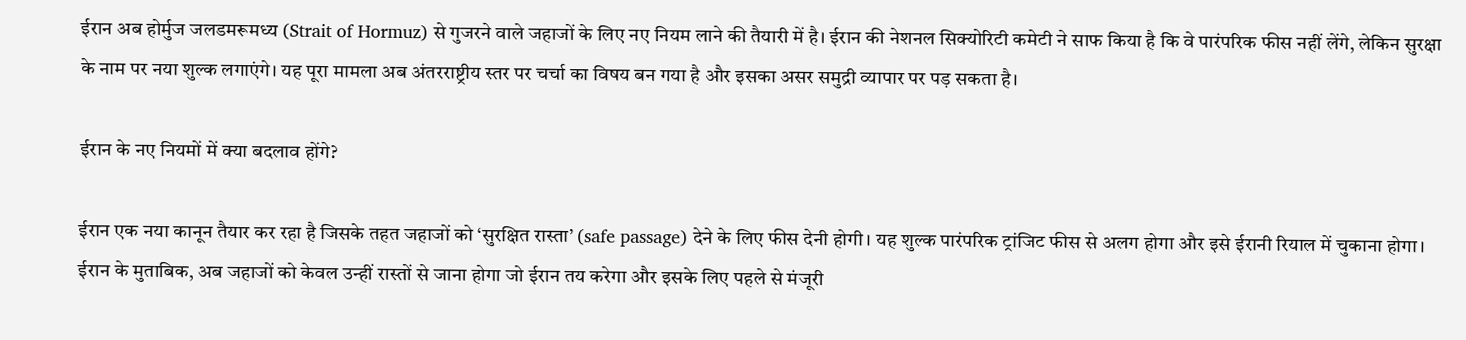ईरान अब होर्मुज जलडमरूमध्य (Strait of Hormuz) से गुजरने वाले जहाजों के लिए नए नियम लाने की तैयारी में है। ईरान की नेशनल सिक्योरिटी कमेटी ने साफ किया है कि वे पारंपरिक फीस नहीं लेंगे, लेकिन सुरक्षा के नाम पर नया शुल्क लगाएंगे। यह पूरा मामला अब अंतरराष्ट्रीय स्तर पर चर्चा का विषय बन गया है और इसका असर समुद्री व्यापार पर पड़ सकता है।

ईरान के नए नियमों में क्या बदलाव होंगे?

ईरान एक नया कानून तैयार कर रहा है जिसके तहत जहाजों को ‘सुरक्षित रास्ता’ (safe passage) देने के लिए फीस देनी होगी। यह शुल्क पारंपरिक ट्रांजिट फीस से अलग होगा और इसे ईरानी रियाल में चुकाना होगा। ईरान के मुताबिक, अब जहाजों को केवल उन्हीं रास्तों से जाना होगा जो ईरान तय करेगा और इसके लिए पहले से मंजूरी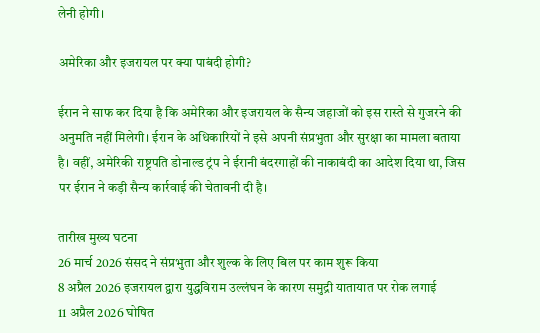लेनी होगी।

अमेरिका और इजरायल पर क्या पाबंदी होगी?

ईरान ने साफ कर दिया है कि अमेरिका और इजरायल के सैन्य जहाजों को इस रास्ते से गुजरने की अनुमति नहीं मिलेगी। ईरान के अधिकारियों ने इसे अपनी संप्रभुता और सुरक्षा का मामला बताया है। वहीं, अमेरिकी राष्ट्रपति डोनाल्ड ट्रंप ने ईरानी बंदरगाहों की नाकाबंदी का आदेश दिया था, जिस पर ईरान ने कड़ी सैन्य कार्रवाई की चेतावनी दी है।

तारीख मुख्य घटना
26 मार्च 2026 संसद ने संप्रभुता और शुल्क के लिए बिल पर काम शुरू किया
8 अप्रैल 2026 इजरायल द्वारा युद्धविराम उल्लंघन के कारण समुद्री यातायात पर रोक लगाई
11 अप्रैल 2026 घोषित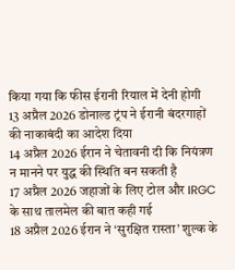किया गया कि फीस ईरानी रियाल में देनी होगी
13 अप्रैल 2026 डोनाल्ड ट्रंप ने ईरानी बंदरगाहों की नाकाबंदी का आदेश दिया
14 अप्रैल 2026 ईरान ने चेतावनी दी कि नियंत्रण न मानने पर युद्ध की स्थिति बन सकती है
17 अप्रैल 2026 जहाजों के लिए टोल और IRGC के साथ तालमेल की बात कही गई
18 अप्रैल 2026 ईरान ने ‘सुरक्षित रास्ता’ शुल्क के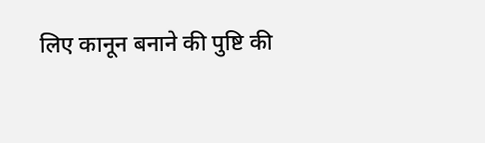लिए कानून बनाने की पुष्टि की